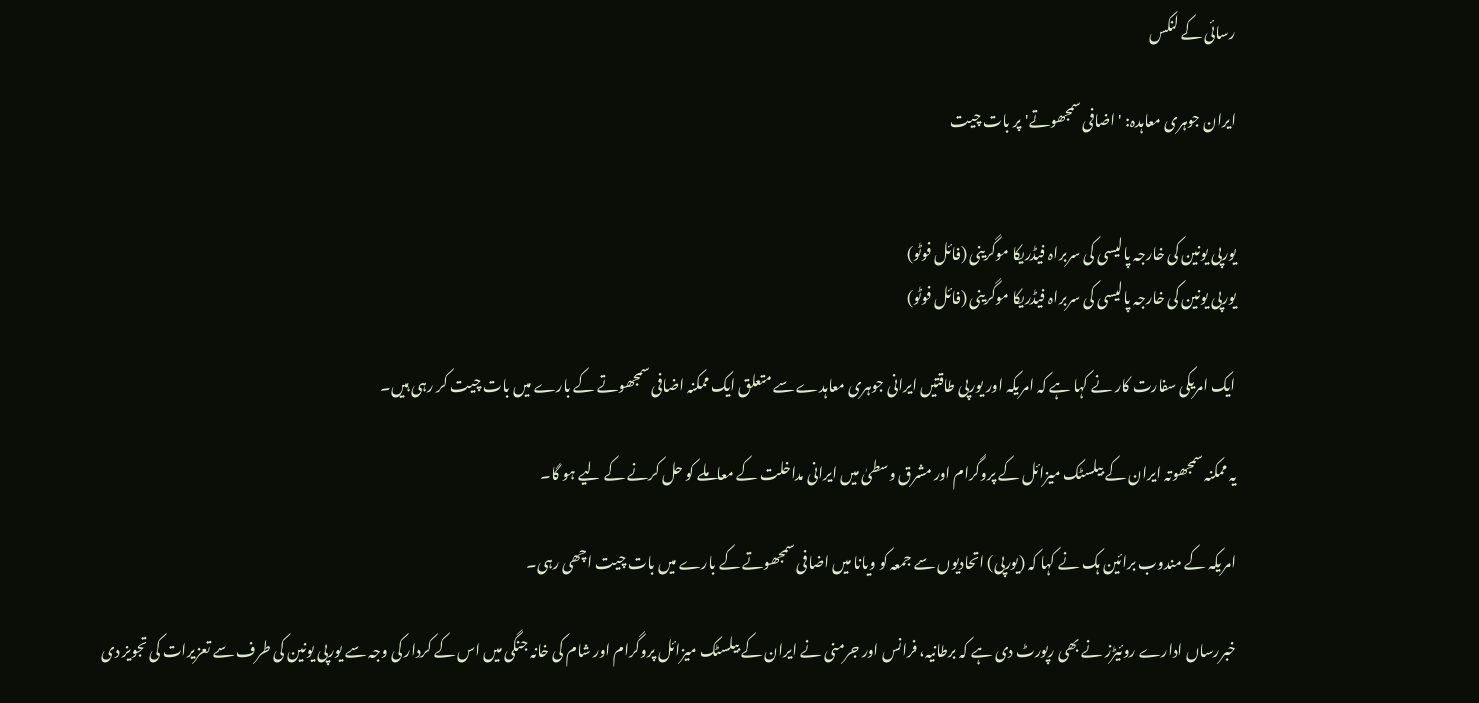رسائی کے لنکس

ایران جوہری معاہدہ: ' اضافی سمجھوتے' پر بات چیت


یورپی یونین کی خارجہ پالیسی کی سربراہ فیڈریکا موگرینی (فائل فوٹو)
یورپی یونین کی خارجہ پالیسی کی سربراہ فیڈریکا موگرینی (فائل فوٹو)

ایک امریکی سفارت کار نے کہا ہے کہ امریکہ اور یورپی طاقتیں ایرانی جوہری معاہدے سے متعلق ایک ممکنہ اضافی سمجھوتے کے بارے میں بات چیت کر رہی ہیں۔

یہ ممکنہ سمجھوتہ ایران کے بیلسٹک میزائل کے پروگرام اور مشرق وسطیٰ میں ایرانی مداخلت کے معاملے کو حل کرنے کے لیے ہو گا۔

امریکہ کے مندوب برائین ہک نے کہا کہ (یورپی) اتحادیوں سے جمعہ کو ویانا میں اضافی سمجھوتے کے بارے میں بات چیت اچھی رہی۔

خبررساں ادارے روئیڑز نے بھی رپورٹ دی ہے کہ برطانیہ، فرانس اور جرمنی نے ایران کے بیلسٹک میزائل پروگرام اور شام کی خانہ جنگی میں اس کے کردار کی وجہ سے یورپی یونین کی طرف سے تعزیرات کی تجویز دی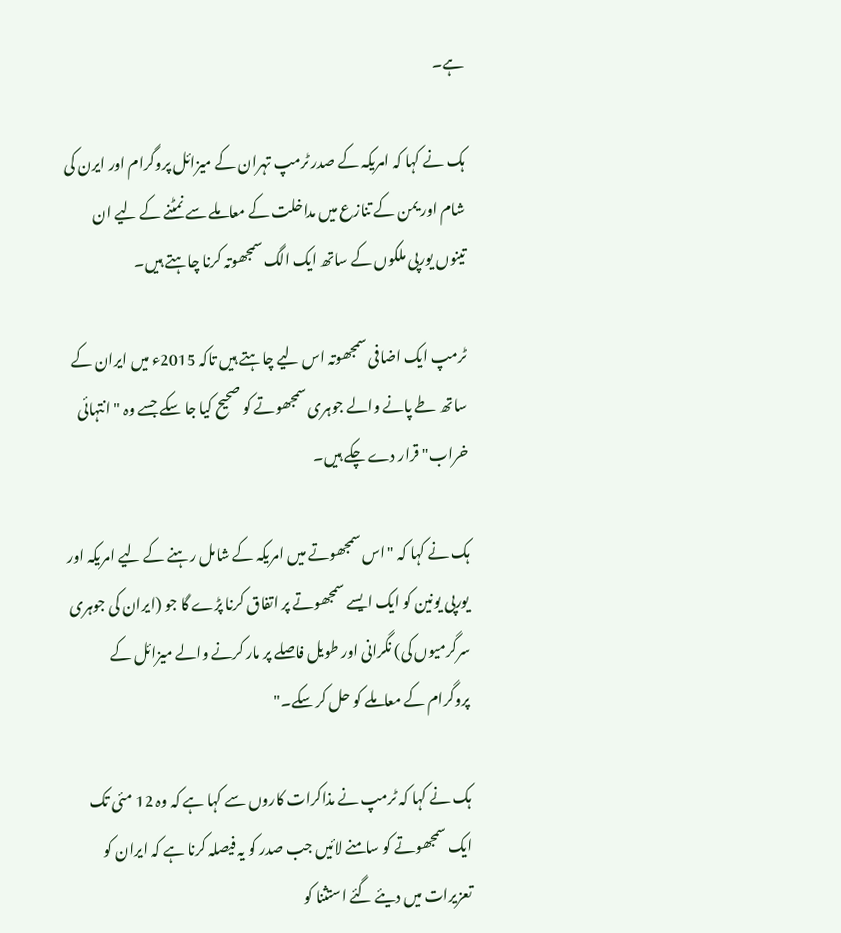ہے۔

ہک نے کہا کہ امریکہ کے صدر ٹرمپ تہران کے میزائل پروگرام اور ایرن کی شام اور یمن کے تنازع میں مداخلت کے معاملے سے نمٹنے کے لیے ان تینوں یورپی ملکوں کے ساتھ ایک الگ سمجھوتہ کرنا چاہتے ہیں۔

ٹرمپ ایک اضافی سمجھوتہ اس لیے چاہتے ہیں تاکہ 2015ء میں ایران کے ساتھ طے پانے والے جوہری سمجھوتے کو صحیح کیا جا سکے جسے وہ "انتہائی خراب" قرار دے چکے ہیں۔

ہک نے کہا کہ "اس سمجھوتے میں امریکہ کے شامل رہنے کے لیے امریکہ اور یورپی یونین کو ایک ایسے سمجھوتے پر اتفاق کرنا پڑے گا جو (ایران کی جوہری سرگرمیوں کی) نگرانی اور طویل فاصلے پر مار کرنے والے میزائل کے پروگرام کے معاملے کو حل کر سکے۔"

ہک نے کہا کہ ٹرمپ نے مذاکرات کاروں سے کہا ہے کہ وہ 12 مئی تک ایک سمجھوتے کو سامنے لائیں جب صدر کو یہ فیصلہ کرنا ہے کہ ایران کو تعزیرات میں دیئے گئے استثنا کو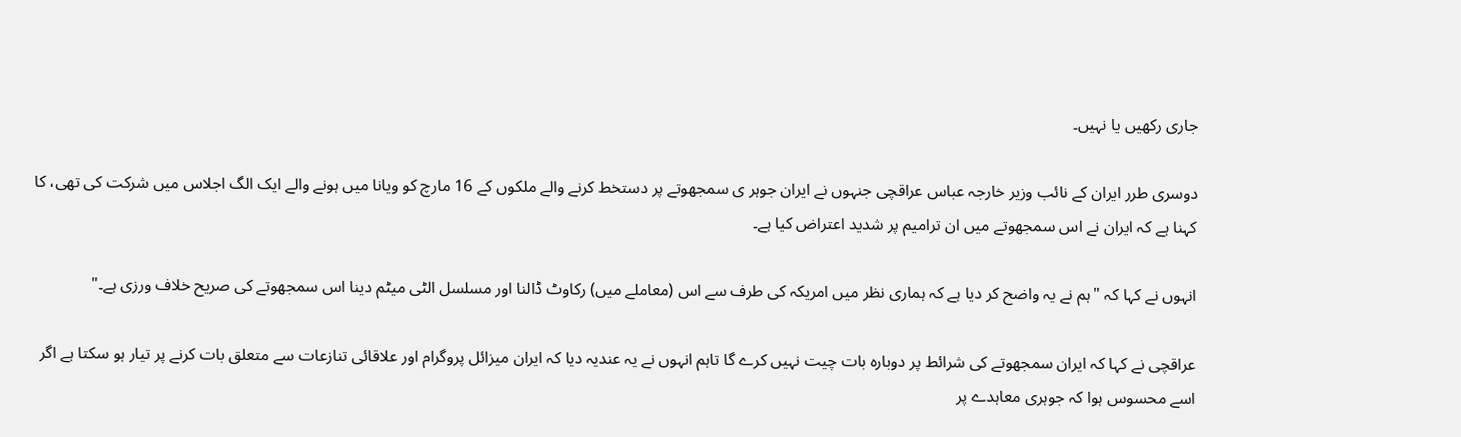جاری رکھیں یا نہیں۔

دوسری طرر ایران کے نائب وزیر خارجہ عباس عراقچی جنہوں نے ایران جوہر ی سمجھوتے پر دستخط کرنے والے ملکوں کے 16 مارچ کو ویانا میں ہونے والے ایک الگ اجلاس میں شرکت کی تھی، کا کہنا ہے کہ ایران نے اس سمجھوتے میں ان ترامیم پر شدید اعتراض کیا ہے۔

انہوں نے کہا کہ "ہم نے یہ واضح کر دیا ہے کہ ہماری نظر میں امریکہ کی طرف سے اس (معاملے میں) رکاوٹ ڈالنا اور مسلسل الٹی میٹم دینا اس سمجھوتے کی صریح خلاف ورزی ہے۔"

عراقچی نے کہا کہ ایران سمجھوتے کی شرائط پر دوبارہ بات چیت نہیں کرے گا تاہم انہوں نے یہ عندیہ دیا کہ ایران میزائل پروگرام اور علاقائی تنازعات سے متعلق بات کرنے پر تیار ہو سکتا ہے اگر اسے محسوس ہوا کہ جوہری معاہدے پر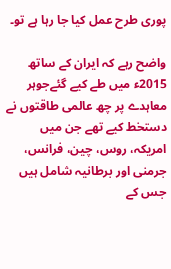پوری طرح عمل کیا جا رہا ہے تو۔

واضح رہے کہ ایران کے ساتھ 2015ء میں طے کیے گئےجوہر معاہدے پر چھ عالمی طاقتوں نے دستخط کیے تھے جن میں امریکہ، روس، چین، فرانس، جرمنی اور برطانیہ شامل ہیں جس کے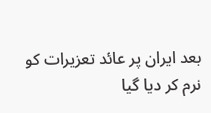بعد ایران پر عائد تعزیرات کو نرم کر دیا گیا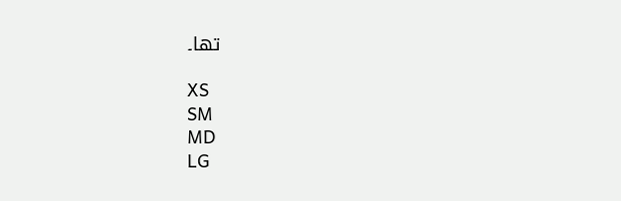تھا۔

XS
SM
MD
LG